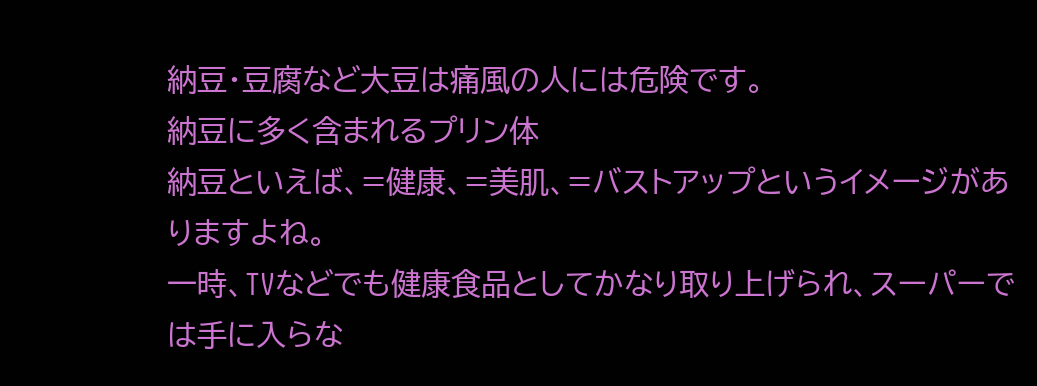納豆・豆腐など大豆は痛風の人には危険です。
納豆に多く含まれるプリン体
納豆といえば、=健康、=美肌、=バストアップというイメージがありますよね。
一時、TVなどでも健康食品としてかなり取り上げられ、スーパーでは手に入らな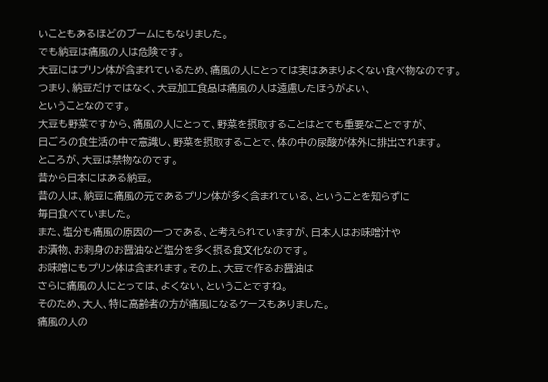いこともあるほどのブームにもなりました。
でも納豆は痛風の人は危険です。
大豆にはプリン体が含まれているため、痛風の人にとっては実はあまりよくない食べ物なのです。
つまり、納豆だけではなく、大豆加工食品は痛風の人は遠慮したほうがよい、
ということなのです。
大豆も野菜ですから、痛風の人にとって、野菜を摂取することはとても重要なことですが、
日ごろの食生活の中で意識し、野菜を摂取することで、体の中の尿酸が体外に排出されます。
ところが、大豆は禁物なのです。
昔から日本にはある納豆。
昔の人は、納豆に痛風の元であるプリン体が多く含まれている、ということを知らずに
毎日食べていました。
また、塩分も痛風の原因の一つである、と考えられていますが、日本人はお味噌汁や
お漬物、お刺身のお醤油など塩分を多く摂る食文化なのです。
お味噌にもプリン体は含まれます。その上、大豆で作るお醤油は
さらに痛風の人にとっては、よくない、ということですね。
そのため、大人、特に高齢者の方が痛風になるケースもありました。
痛風の人の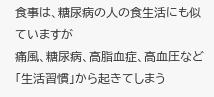食事は、糖尿病の人の食生活にも似ていますが
痛風、糖尿病、高脂血症、高血圧など「生活習慣」から起きてしまう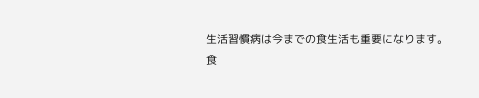生活習慣病は今までの食生活も重要になります。
食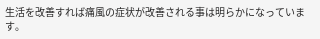生活を改善すれば痛風の症状が改善される事は明らかになっています。